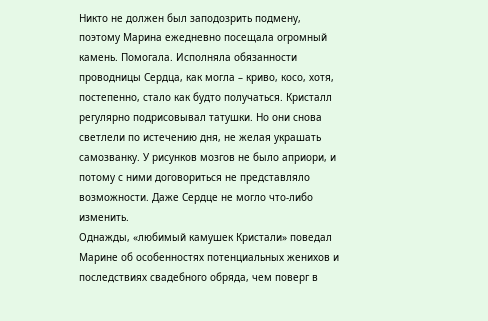Никто не должен был заподозрить подмену, поэтому Марина ежедневно посещала огромный камень. Помогала. Исполняла обязанности проводницы Сердца, как могла – криво, косо, хотя, постепенно, стало как будто получаться. Кристалл регулярно подрисовывал татушки. Но они снова светлели по истечению дня, не желая украшать самозванку. У рисунков мозгов не было априори, и потому с ними договориться не представляло возможности. Даже Сердце не могло что-либо изменить.
Однажды, «любимый камушек Кристали» поведал Марине об особенностях потенциальных женихов и последствиях свадебного обряда, чем поверг в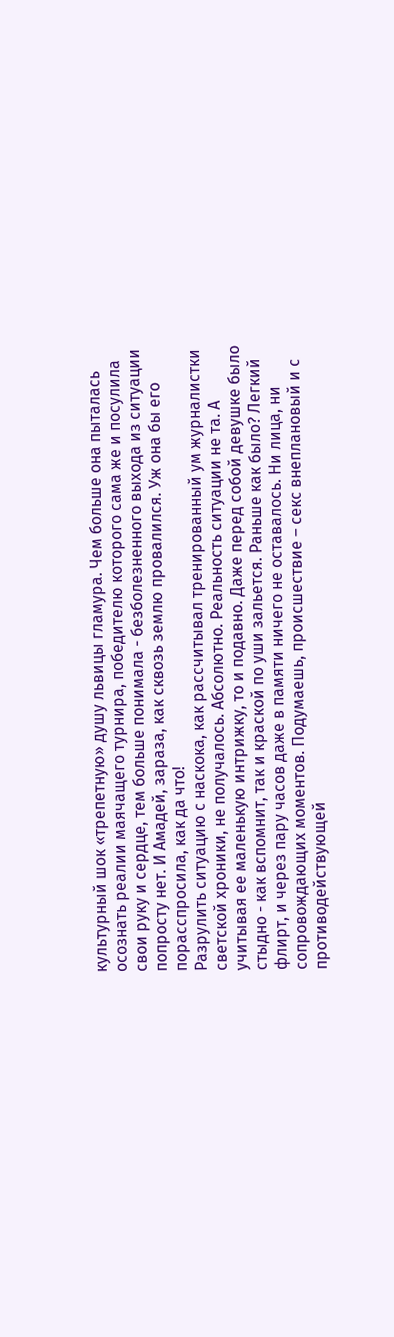культурный шок «трепетную» душу львицы гламура. Чем больше она пыталась осознать реалии маячащего турнира, победителю которого сама же и посулила свои руку и сердце, тем больше понимала - безболезненного выхода из ситуации попросту нет. И Амадей, зараза, как сквозь землю провалился. Уж она бы его порасспросила, как да что!
Разрулить ситуацию с наскока, как рассчитывал тренированный ум журналистки светской хроники, не получалось. Абсолютно. Реальность ситуации не та. А учитывая ее маленькую интрижку, то и подавно. Даже перед собой девушке было стыдно - как вспомнит, так и краской по уши зальется. Раньше как было? Легкий флирт, и через пару часов даже в памяти ничего не оставалось. Ни лица, ни сопровождающих моментов. Подумаешь, происшествие – секс внеплановый и с противодействующей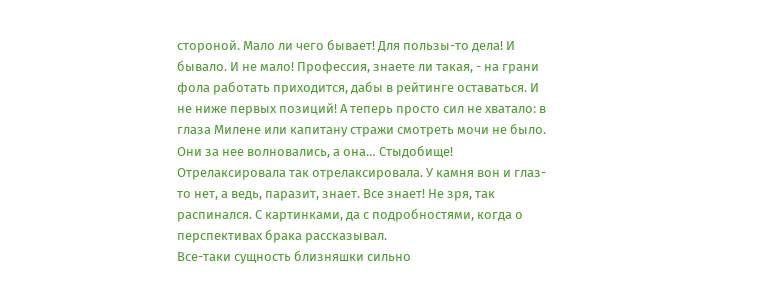стороной. Мало ли чего бывает! Для пользы-то дела! И бывало. И не мало! Профессия, знаете ли такая, - на грани фола работать приходится, дабы в рейтинге оставаться. И не ниже первых позиций! А теперь просто сил не хватало: в глаза Милене или капитану стражи смотреть мочи не было. Они за нее волновались, а она… Стыдобище! Отрелаксировала так отрелаксировала. У камня вон и глаз-то нет, а ведь, паразит, знает. Все знает! Не зря, так распинался. С картинками, да с подробностями, когда о перспективах брака рассказывал.
Все-таки сущность близняшки сильно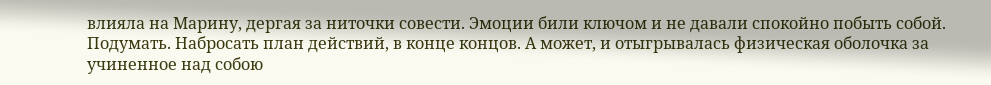влияла на Марину, дергая за ниточки совести. Эмоции били ключом и не давали спокойно побыть собой. Подумать. Набросать план действий, в конце концов. А может, и отыгрывалась физическая оболочка за учиненное над собою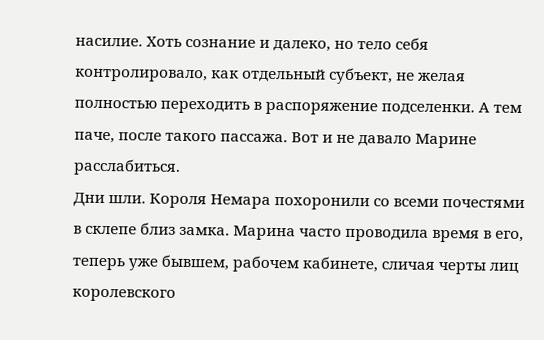насилие. Хоть сознание и далеко, но тело себя контролировало, как отдельный субъект, не желая полностью переходить в распоряжение подселенки. А тем паче, после такого пассажа. Вот и не давало Марине расслабиться.
Дни шли. Короля Немара похоронили со всеми почестями в склепе близ замка. Марина часто проводила время в его, теперь уже бывшем, рабочем кабинете, сличая черты лиц королевского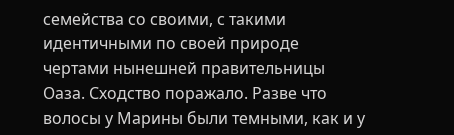семейства со своими, с такими идентичными по своей природе чертами нынешней правительницы Оаза. Сходство поражало. Разве что волосы у Марины были темными, как и у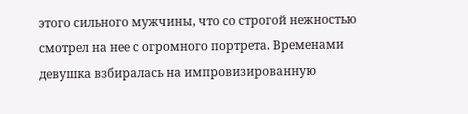этого сильного мужчины, что со строгой нежностью смотрел на нее с огромного портрета. Временами девушка взбиралась на импровизированную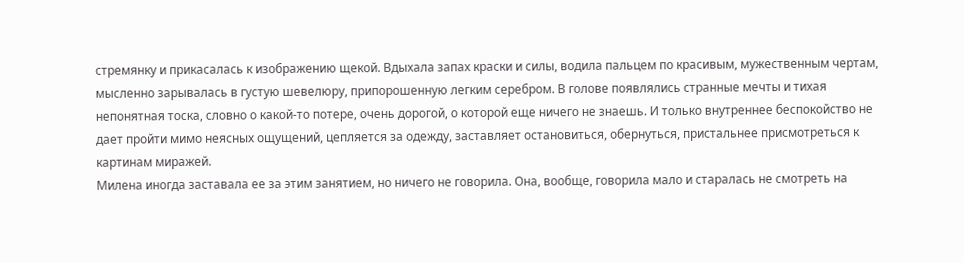стремянку и прикасалась к изображению щекой. Вдыхала запах краски и силы, водила пальцем по красивым, мужественным чертам, мысленно зарывалась в густую шевелюру, припорошенную легким серебром. В голове появлялись странные мечты и тихая непонятная тоска, словно о какой-то потере, очень дорогой, о которой еще ничего не знаешь. И только внутреннее беспокойство не дает пройти мимо неясных ощущений, цепляется за одежду, заставляет остановиться, обернуться, пристальнее присмотреться к картинам миражей.
Милена иногда заставала ее за этим занятием, но ничего не говорила. Она, вообще, говорила мало и старалась не смотреть на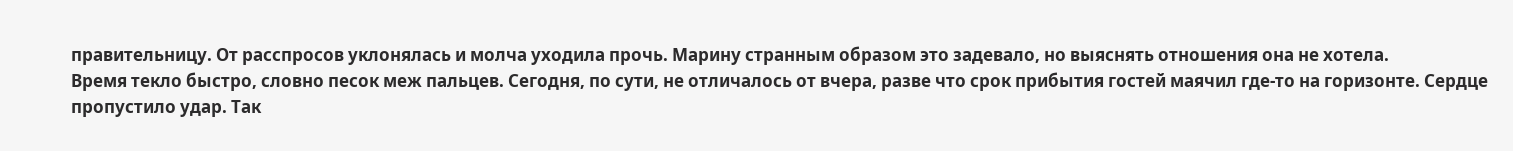правительницу. От расспросов уклонялась и молча уходила прочь. Марину странным образом это задевало, но выяснять отношения она не хотела.
Время текло быстро, словно песок меж пальцев. Сегодня, по сути, не отличалось от вчера, разве что срок прибытия гостей маячил где-то на горизонте. Сердце пропустило удар. Так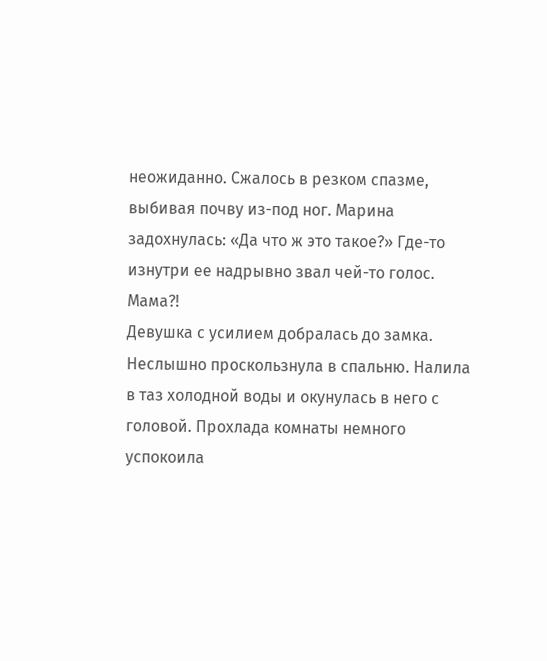неожиданно. Сжалось в резком спазме, выбивая почву из-под ног. Марина задохнулась: «Да что ж это такое?» Где-то изнутри ее надрывно звал чей-то голос. Мама?!
Девушка с усилием добралась до замка. Неслышно проскользнула в спальню. Налила в таз холодной воды и окунулась в него с головой. Прохлада комнаты немного успокоила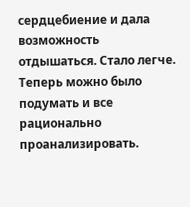сердцебиение и дала возможность отдышаться. Стало легче. Теперь можно было подумать и все рационально проанализировать.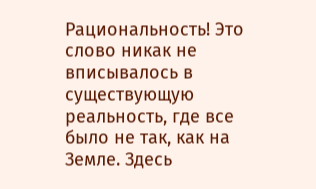Рациональность! Это слово никак не вписывалось в существующую реальность, где все было не так, как на Земле. Здесь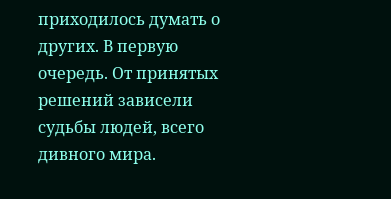приходилось думать о других. В первую очередь. От принятых решений зависели судьбы людей, всего дивного мира.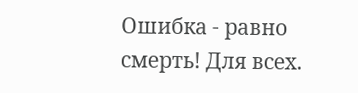Ошибка - равно смерть! Для всех.